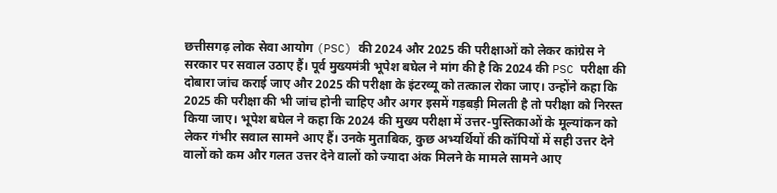छत्तीसगढ़ लोक सेवा आयोग (PSC) की 2024 और 2025 की परीक्षाओं को लेकर कांग्रेस ने सरकार पर सवाल उठाए हैं। पूर्व मुख्यमंत्री भूपेश बघेल ने मांग की है कि 2024 की PSC परीक्षा की दोबारा जांच कराई जाए और 2025 की परीक्षा के इंटरव्यू को तत्काल रोका जाए। उन्होंने कहा कि 2025 की परीक्षा की भी जांच होनी चाहिए और अगर इसमें गड़बड़ी मिलती है तो परीक्षा को निरस्त किया जाए। भूपेश बघेल ने कहा कि 2024 की मुख्य परीक्षा में उत्तर-पुस्तिकाओं के मूल्यांकन को लेकर गंभीर सवाल सामने आए हैं। उनके मुताबिक, कुछ अभ्यर्थियों की कॉपियों में सही उत्तर देने वालों को कम और गलत उत्तर देने वालों को ज्यादा अंक मिलने के मामले सामने आए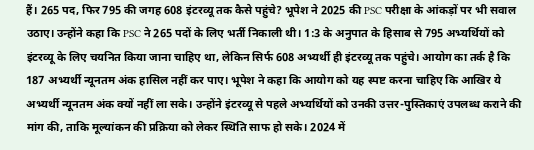हैं। 265 पद, फिर 795 की जगह 608 इंटरव्यू तक कैसे पहुंचे? भूपेश ने 2025 की PSC परीक्षा के आंकड़ों पर भी सवाल उठाए। उन्होंने कहा कि PSC ने 265 पदों के लिए भर्ती निकाली थी। 1:3 के अनुपात के हिसाब से 795 अभ्यर्थियों को इंटरव्यू के लिए चयनित किया जाना चाहिए था, लेकिन सिर्फ 608 अभ्यर्थी ही इंटरव्यू तक पहुंचे। आयोग का तर्क है कि 187 अभ्यर्थी न्यूनतम अंक हासिल नहीं कर पाए। भूपेश ने कहा कि आयोग को यह स्पष्ट करना चाहिए कि आखिर ये अभ्यर्थी न्यूनतम अंक क्यों नहीं ला सके। उन्होंने इंटरव्यू से पहले अभ्यर्थियों को उनकी उत्तर-पुस्तिकाएं उपलब्ध कराने की मांग की, ताकि मूल्यांकन की प्रक्रिया को लेकर स्थिति साफ हो सके। 2024 में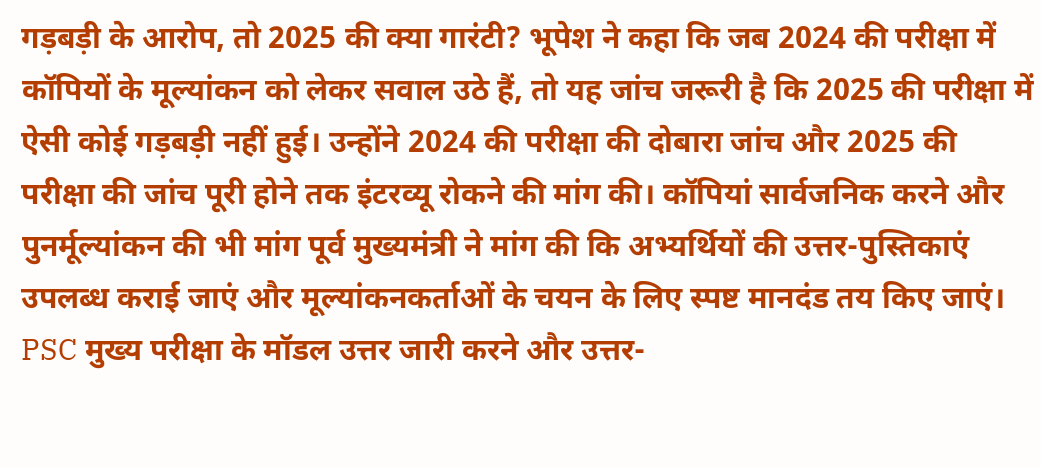गड़बड़ी के आरोप, तो 2025 की क्या गारंटी? भूपेश ने कहा कि जब 2024 की परीक्षा में कॉपियों के मूल्यांकन को लेकर सवाल उठे हैं, तो यह जांच जरूरी है कि 2025 की परीक्षा में ऐसी कोई गड़बड़ी नहीं हुई। उन्होंने 2024 की परीक्षा की दोबारा जांच और 2025 की परीक्षा की जांच पूरी होने तक इंटरव्यू रोकने की मांग की। कॉपियां सार्वजनिक करने और पुनर्मूल्यांकन की भी मांग पूर्व मुख्यमंत्री ने मांग की कि अभ्यर्थियों की उत्तर-पुस्तिकाएं उपलब्ध कराई जाएं और मूल्यांकनकर्ताओं के चयन के लिए स्पष्ट मानदंड तय किए जाएं। PSC मुख्य परीक्षा के मॉडल उत्तर जारी करने और उत्तर-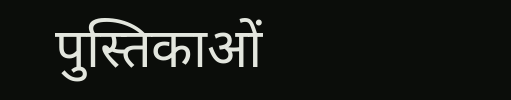पुस्तिकाओं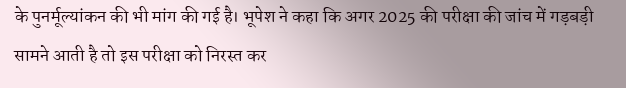के पुनर्मूल्यांकन की भी मांग की गई है। भूपेश ने कहा कि अगर 2025 की परीक्षा की जांच में गड़बड़ी सामने आती है तो इस परीक्षा को निरस्त कर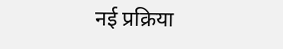नई प्रक्रिया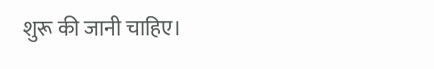शुरू की जानी चाहिए।